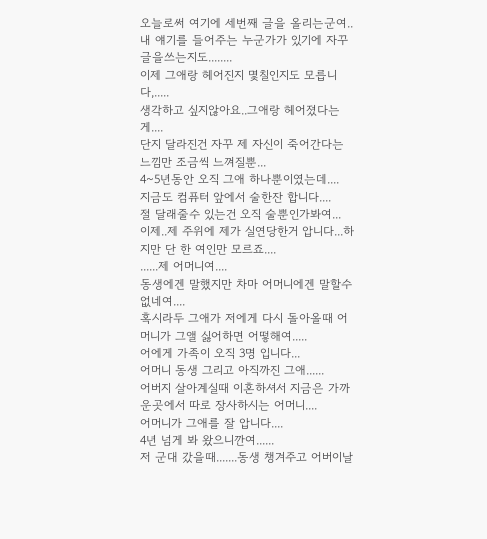오늘로써 여기에 세번째 글을 올리는군여..
내 얘기를 들어주는 누군가가 있기에 자꾸 글을쓰는지도........
이제 그애랑 헤어진지 몇칠인지도 모릅니다,.....
생각하고 싶지않아요..그애랑 헤어졌다는게....
단지 달라진건 자꾸 제 자신이 죽어간다는 느낌만 조금씩 느껴질뿐...
4~5년동안 오직 그애 하나뿐이였는데....
지금도 컴퓨터 앞에서 술한잔 합니다....
절 달래줄수 있는건 오직 술뿐인가봐여...
이제..제 주위에 제가 실연당한거 압니다...하지만 단 한 여인만 모르죠....
......제 어머니여....
동생에겐 말했지만 차마 어머니에겐 말할수 없네여....
혹시라두 그애가 저에게 다시 돌아올때 어머니가 그앨 싫어하면 어떻해여.....
어에게 가족이 오직 3명 입니다...
어머니 동생 그리고 아직까진 그애......
어버지 살아계실때 이혼하셔서 지금은 가까운곳에서 따로 장사하시는 어머니....
어머니가 그애를 잘 압니다....
4년 넘게 봐 왔으니깐여......
저 군대 갔을때.......동생 챙겨주고 어버이날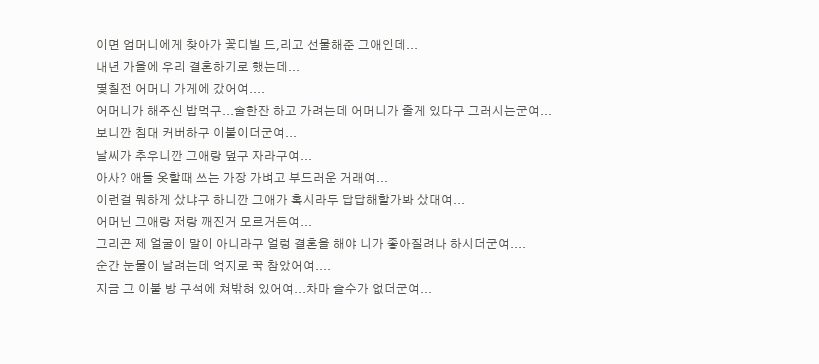이면 엄머니에게 찾아가 꽃디빌 드,리고 선물해준 그애인데...
내년 가을에 우리 결혼하기로 했는데...
몇칠전 어머니 가게에 갔어여....
어머니가 해주신 밥먹구...술한잔 하고 가려는데 어머니가 줄게 있다구 그러시는군여...
보니깐 침대 커버하구 이불이더군여...
날씨가 추우니깐 그애랑 덮구 자라구여...
아사? 애들 옷할때 쓰는 가장 가벼고 부드러운 거래여...
이런걸 뭐하게 샀냐구 하니깐 그애가 혹시라두 답답해할가봐 샀대여...
어머닌 그애랑 저랑 깨진거 모르거든여...
그리곤 제 얼굴이 말이 아니라구 얼렁 결혼을 해야 니가 좋아질려나 하시더군여....
순간 눈물이 날려는데 억지로 꾹 참았어여....
지금 그 이불 방 구석에 쳐밖혀 있어여...차마 슬수가 없더군여...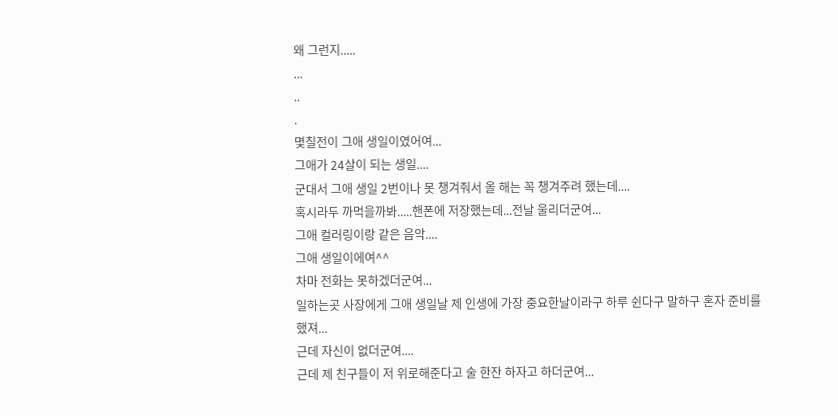왜 그런지.....
...
..
.
몇칠전이 그애 생일이였어여...
그애가 24살이 되는 생일....
군대서 그애 생일 2번이나 못 챙겨줘서 올 해는 꼭 챙겨주려 했는데....
혹시라두 까먹을까봐.....핸폰에 저장했는데...전날 울리더군여...
그애 컬러링이랑 같은 음악....
그애 생일이에여^^
차마 전화는 못하겠더군여...
일하는곳 사장에게 그애 생일날 제 인생에 가장 중요한날이라구 하루 쉰다구 말하구 혼자 준비를 했져...
근데 자신이 없더군여....
근데 제 친구들이 저 위로해준다고 술 한잔 하자고 하더군여...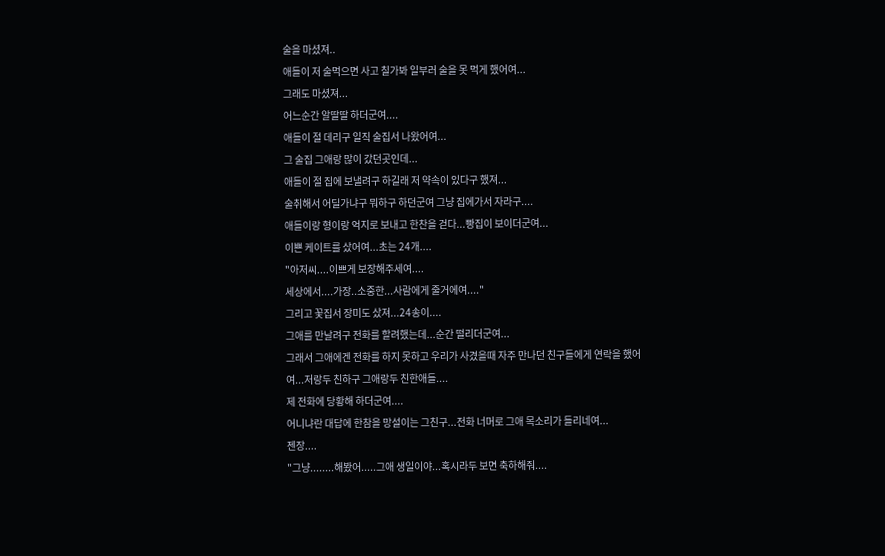술을 마셨져..
애들이 저 술먹으면 사고 칠가봐 일부러 술을 못 먹게 했어여...
그래도 마셨져...
어느순간 알딸딸 하더군여....
애들이 절 데리구 일직 술집서 나왔어여...
그 술집 그애랑 많이 갔던곳인데...
애들이 절 집에 보낼려구 하길래 저 약속이 있다구 했져...
술취해서 어딜가냐구 뭐하구 하던군여 그냥 집에가서 자라구....
애들이랑 형이랑 억지로 보내고 한찬을 걷다...빵집이 보이더군여...
이쁜 케이트를 샀어여...초는 24개....
"아저씨....이쁘게 보장해주세여....
세상에서....가장..소중한...사람에게 줄거에여...."
그리고 꽃집서 장미도 샀져...24송이....
그애를 만날려구 전화를 할려했는데...순간 떨리더군여...
그래서 그애에겐 전화를 하지 못하고 우리가 사겼을때 자주 만나던 친구들에게 연락을 했어여...저랑두 친하구 그애랑두 친한애들....
제 전화에 당황해 하더군여....
어니냐란 대답에 한참을 망설이는 그친구...전화 너머로 그애 목소리가 들리네여...
젠장....
"그냥........해봤어.....그애 생일이야...혹시라두 보면 축하해줘....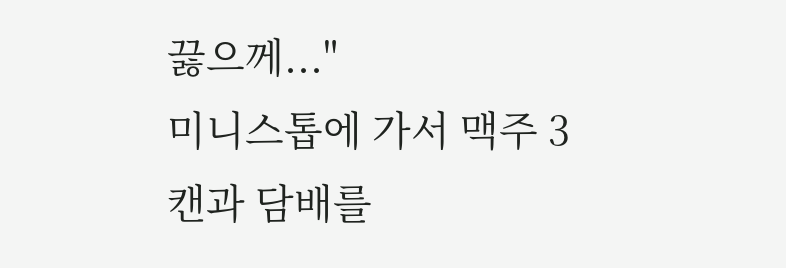끓으께..."
미니스톱에 가서 맥주 3캔과 담배를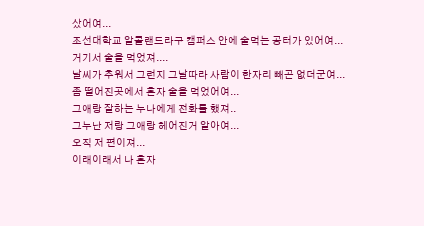샀어여...
조선대학교 알콜랜드라구 캠퍼스 안에 술먹는 공터가 있어여...
거기서 술을 먹었져....
날씨가 추워서 그런지 그날따라 사람이 한자리 빼곤 없더군여...
좀 떨어진곳에서 혼자 술을 먹었어여...
그애랑 잘하는 누나에게 전화를 했져..
그누난 저랑 그애랑 헤어진거 알아여...
오직 저 편이져...
이래이래서 나 혼자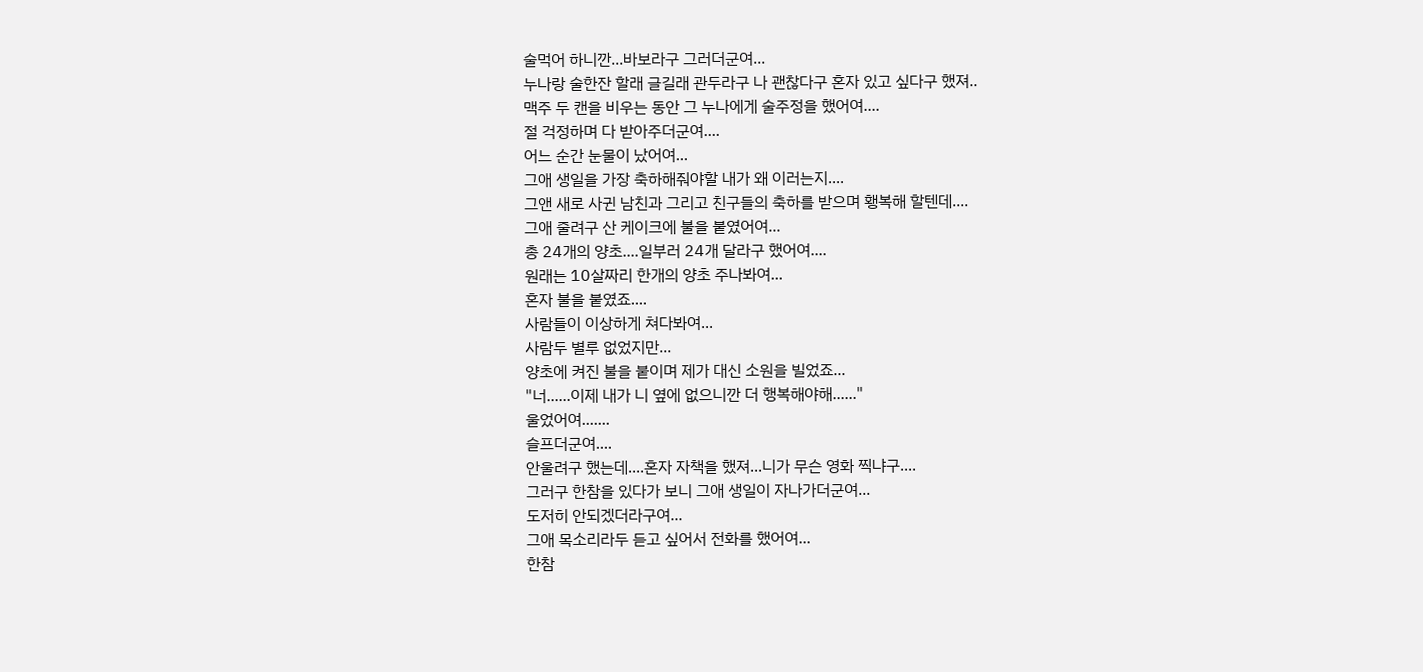술먹어 하니깐...바보라구 그러더군여...
누나랑 술한잔 할래 글길래 관두라구 나 괜찮다구 혼자 있고 싶다구 했져..
맥주 두 캔을 비우는 동안 그 누나에게 술주정을 했어여....
절 걱정하며 다 받아주더군여....
어느 순간 눈물이 났어여...
그애 생일을 가장 축하해줘야할 내가 왜 이러는지....
그앤 새로 사귄 남친과 그리고 친구들의 축하를 받으며 횅복해 할텐데....
그애 줄려구 산 케이크에 불을 붙였어여...
총 24개의 양초....일부러 24개 달라구 했어여....
원래는 10살짜리 한개의 양초 주나봐여...
혼자 불을 붙였죠....
사람들이 이상하게 쳐다봐여...
사람두 별루 없었지만...
양초에 켜진 불을 붙이며 제가 대신 소원을 빌었죠...
"너......이제 내가 니 옆에 없으니깐 더 행복해야해......"
울었어여.......
슬프더군여....
안울려구 했는데....혼자 자책을 했져...니가 무슨 영화 찍냐구....
그러구 한참을 있다가 보니 그애 생일이 자나가더군여...
도저히 안되겠더라구여...
그애 목소리라두 듣고 싶어서 전화를 했어여...
한참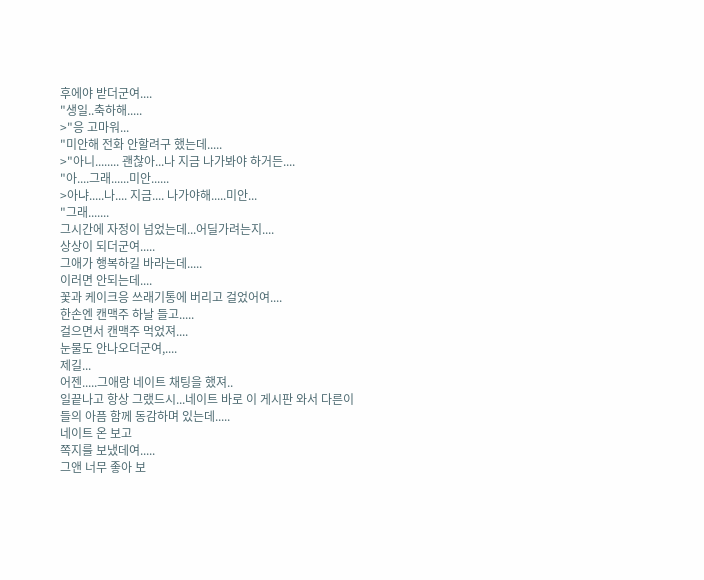후에야 받더군여....
"생일..축하해.....
>"응 고마워...
"미안해 전화 안할려구 했는데.....
>"아니........ 괜찮아...나 지금 나가봐야 하거든....
"아....그래......미안......
>아냐.....나.... 지금.... 나가야해.....미안...
"그래.......
그시간에 자정이 넘었는데...어딜가려는지....
상상이 되더군여.....
그애가 행복하길 바라는데.....
이러면 안되는데....
꽃과 케이크응 쓰래기통에 버리고 걸었어여....
한손엔 캔맥주 하날 들고.....
걸으면서 캔맥주 먹었져....
눈물도 안나오더군여,....
제길...
어젠.....그애랑 네이트 채팅을 했져..
일끝나고 항상 그랬드시...네이트 바로 이 게시판 와서 다른이들의 아픔 함께 동감하며 있는데.....
네이트 온 보고
쪽지를 보냈데여.....
그앤 너무 좋아 보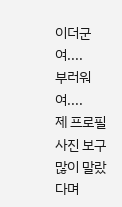이더군여....
부러워여....
제 프로필 사진 보구 많이 말랐다며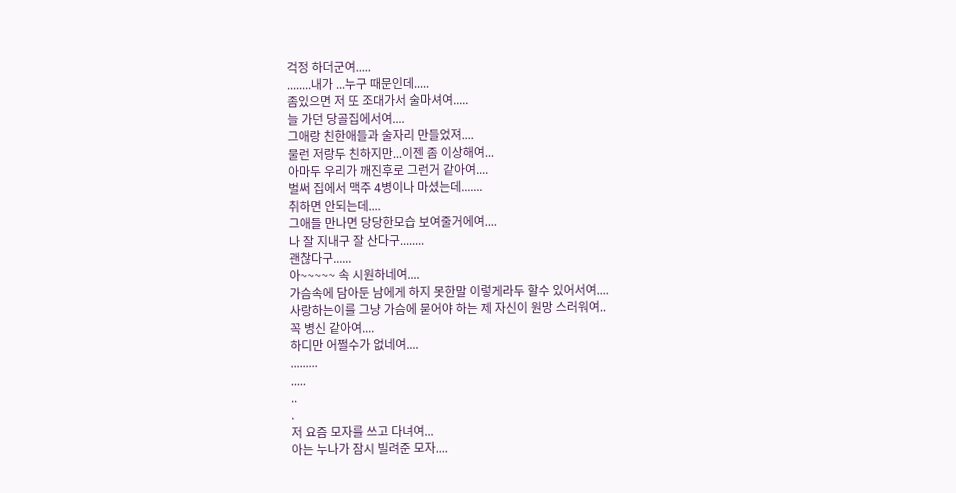걱정 하더군여.....
........내가 ...누구 때문인데.....
좀있으면 저 또 조대가서 술마셔여.....
늘 가던 당골집에서여....
그애랑 친한애들과 술자리 만들었져....
물런 저랑두 친하지만...이젠 좀 이상해여...
아마두 우리가 깨진후로 그런거 같아여....
벌써 집에서 맥주 4병이나 마셨는데.......
취하면 안되는데....
그애들 만나면 당당한모습 보여줄거에여....
나 잘 지내구 잘 산다구........
괜찮다구......
아~~~~~ 속 시원하네여....
가슴속에 담아둔 남에게 하지 못한말 이렇게라두 할수 있어서여....
사랑하는이를 그냥 가슴에 묻어야 하는 제 자신이 원망 스러워여..
꼭 병신 같아여....
하디만 어쩔수가 없네여....
.........
.....
..
.
저 요즘 모자를 쓰고 다녀여...
아는 누나가 잠시 빌려준 모자....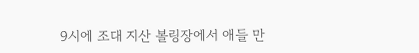9시에 조대 지산 볼링장에서 애들 만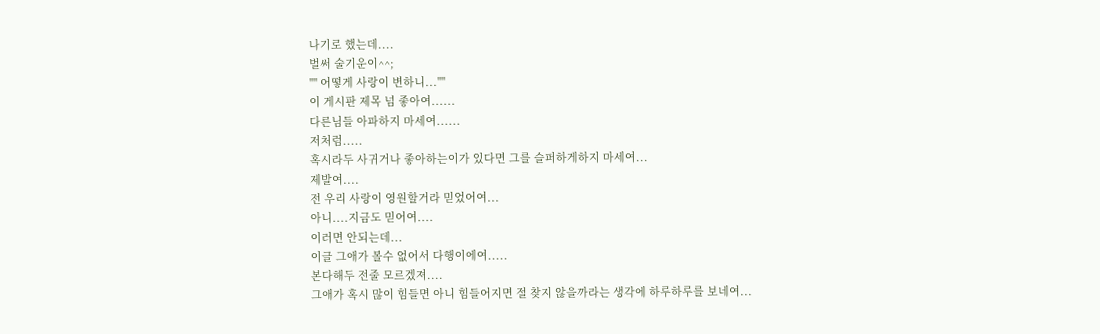나기로 했는데....
벌써 술기운이^^;
"" 어떻게 사랑이 변하니...""
이 게시판 제목 넘 좋아여......
다른님들 아파하지 마세여......
저처럼.....
혹시라두 사귀거나 좋아하는이가 있다면 그를 슬퍼하게하지 마세여...
제발여....
전 우리 사랑이 영원할거라 믿었어여...
아니....지금도 믿어여....
이러면 안되는데...
이글 그애가 볼수 없어서 다행이에여.....
본다해두 전줄 모르겠져....
그애가 혹시 많이 힘들면 아니 힘들어지면 절 찾지 않을까라는 생각에 하루하루를 보네여...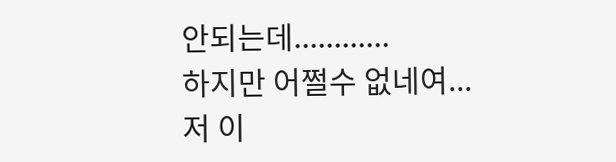안되는데............
하지만 어쩔수 없네여...
저 이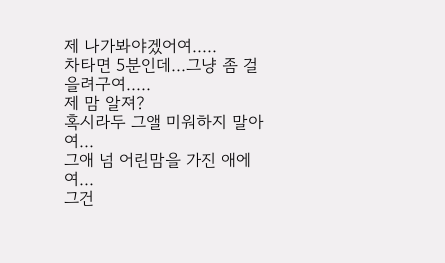제 나가봐야겠어여.....
차타면 5분인데...그냥 좀 걸을려구여.....
제 맘 알져?
혹시라두 그앨 미워하지 말아여...
그애 넘 어린맘을 가진 애에여...
그건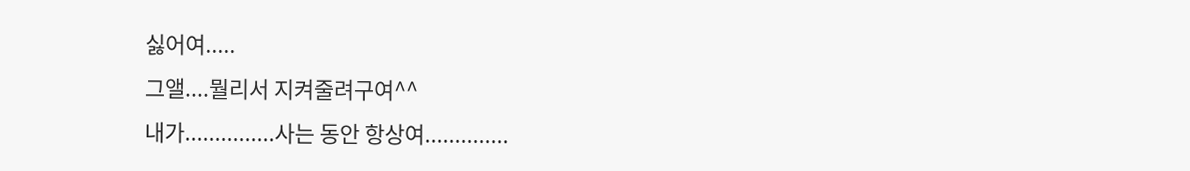싫어여.....
그앨....뭘리서 지켜줄려구여^^
내가...............사는 동안 항상여..............